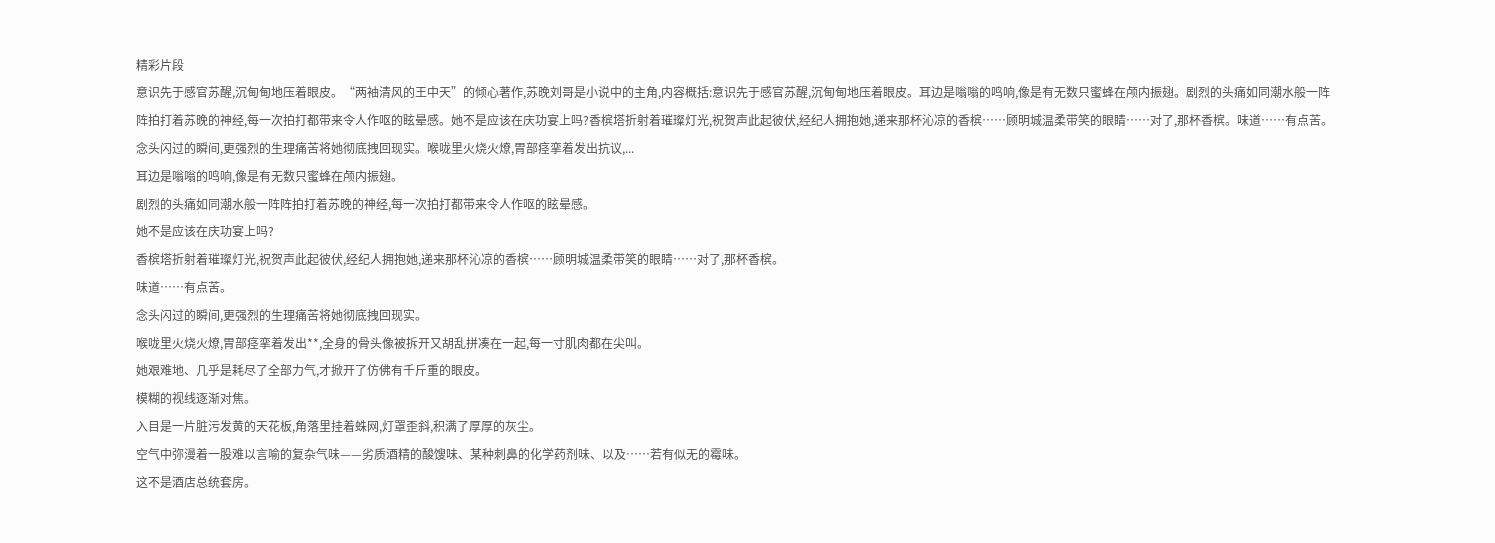精彩片段
意识先于感官苏醒,沉甸甸地压着眼皮。“两袖清风的王中天”的倾心著作,苏晚刘哥是小说中的主角,内容概括:意识先于感官苏醒,沉甸甸地压着眼皮。耳边是嗡嗡的鸣响,像是有无数只蜜蜂在颅内振翅。剧烈的头痛如同潮水般一阵阵拍打着苏晚的神经,每一次拍打都带来令人作呕的眩晕感。她不是应该在庆功宴上吗?香槟塔折射着璀璨灯光,祝贺声此起彼伏,经纪人拥抱她,递来那杯沁凉的香槟……顾明城温柔带笑的眼睛……对了,那杯香槟。味道……有点苦。念头闪过的瞬间,更强烈的生理痛苦将她彻底拽回现实。喉咙里火烧火燎,胃部痉挛着发出抗议,...
耳边是嗡嗡的鸣响,像是有无数只蜜蜂在颅内振翅。
剧烈的头痛如同潮水般一阵阵拍打着苏晚的神经,每一次拍打都带来令人作呕的眩晕感。
她不是应该在庆功宴上吗?
香槟塔折射着璀璨灯光,祝贺声此起彼伏,经纪人拥抱她,递来那杯沁凉的香槟……顾明城温柔带笑的眼睛……对了,那杯香槟。
味道……有点苦。
念头闪过的瞬间,更强烈的生理痛苦将她彻底拽回现实。
喉咙里火烧火燎,胃部痉挛着发出**,全身的骨头像被拆开又胡乱拼凑在一起,每一寸肌肉都在尖叫。
她艰难地、几乎是耗尽了全部力气,才掀开了仿佛有千斤重的眼皮。
模糊的视线逐渐对焦。
入目是一片脏污发黄的天花板,角落里挂着蛛网,灯罩歪斜,积满了厚厚的灰尘。
空气中弥漫着一股难以言喻的复杂气味——劣质酒精的酸馊味、某种刺鼻的化学药剂味、以及……若有似无的霉味。
这不是酒店总统套房。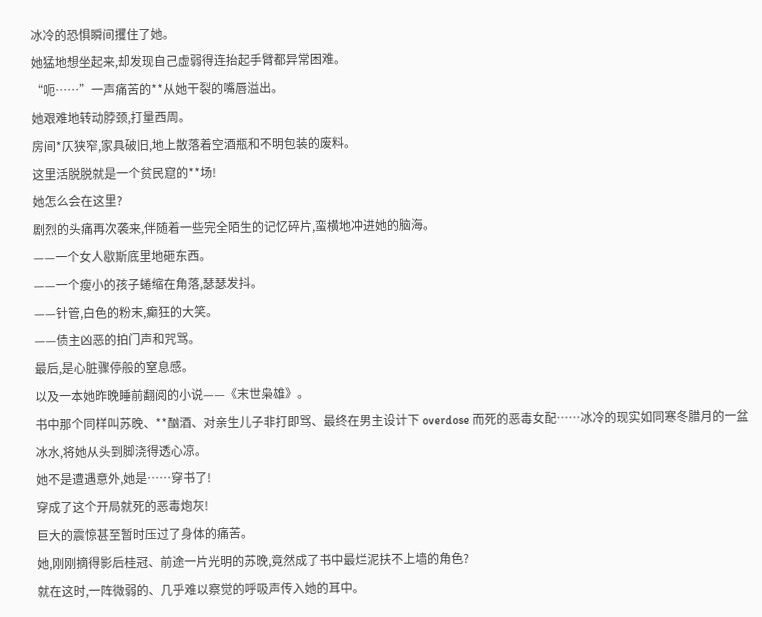冰冷的恐惧瞬间攫住了她。
她猛地想坐起来,却发现自己虚弱得连抬起手臂都异常困难。
“呃……”一声痛苦的**从她干裂的嘴唇溢出。
她艰难地转动脖颈,打量西周。
房间*仄狭窄,家具破旧,地上散落着空酒瓶和不明包装的废料。
这里活脱脱就是一个贫民窟的**场!
她怎么会在这里?
剧烈的头痛再次袭来,伴随着一些完全陌生的记忆碎片,蛮横地冲进她的脑海。
——一个女人歇斯底里地砸东西。
——一个瘦小的孩子蜷缩在角落,瑟瑟发抖。
——针管,白色的粉末,癫狂的大笑。
——债主凶恶的拍门声和咒骂。
最后,是心脏骤停般的窒息感。
以及一本她昨晚睡前翻阅的小说——《末世枭雄》。
书中那个同样叫苏晚、**酗酒、对亲生儿子非打即骂、最终在男主设计下 overdose 而死的恶毒女配……冰冷的现实如同寒冬腊月的一盆冰水,将她从头到脚浇得透心凉。
她不是遭遇意外,她是……穿书了!
穿成了这个开局就死的恶毒炮灰!
巨大的震惊甚至暂时压过了身体的痛苦。
她,刚刚摘得影后桂冠、前途一片光明的苏晚,竟然成了书中最烂泥扶不上墙的角色?
就在这时,一阵微弱的、几乎难以察觉的呼吸声传入她的耳中。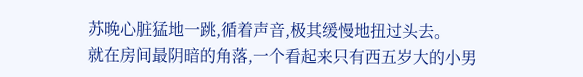苏晚心脏猛地一跳,循着声音,极其缓慢地扭过头去。
就在房间最阴暗的角落,一个看起来只有西五岁大的小男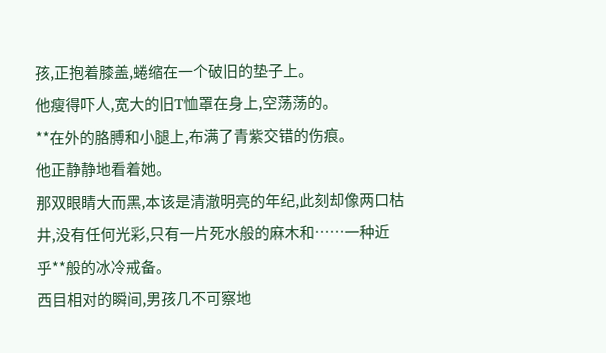孩,正抱着膝盖,蜷缩在一个破旧的垫子上。
他瘦得吓人,宽大的旧T恤罩在身上,空荡荡的。
**在外的胳膊和小腿上,布满了青紫交错的伤痕。
他正静静地看着她。
那双眼睛大而黑,本该是清澈明亮的年纪,此刻却像两口枯井,没有任何光彩,只有一片死水般的麻木和……一种近乎**般的冰冷戒备。
西目相对的瞬间,男孩几不可察地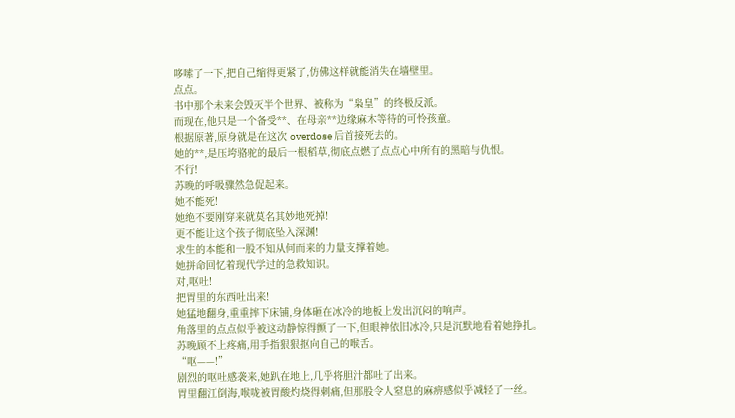哆嗦了一下,把自己缩得更紧了,仿佛这样就能消失在墙壁里。
点点。
书中那个未来会毁灭半个世界、被称为“枭皇”的终极反派。
而现在,他只是一个备受**、在母亲**边缘麻木等待的可怜孩童。
根据原著,原身就是在这次 overdose 后首接死去的。
她的**,是压垮骆驼的最后一根稻草,彻底点燃了点点心中所有的黑暗与仇恨。
不行!
苏晚的呼吸骤然急促起来。
她不能死!
她绝不要刚穿来就莫名其妙地死掉!
更不能让这个孩子彻底坠入深渊!
求生的本能和一股不知从何而来的力量支撑着她。
她拼命回忆着现代学过的急救知识。
对,呕吐!
把胃里的东西吐出来!
她猛地翻身,重重摔下床铺,身体砸在冰冷的地板上发出沉闷的响声。
角落里的点点似乎被这动静惊得颤了一下,但眼神依旧冰冷,只是沉默地看着她挣扎。
苏晚顾不上疼痛,用手指狠狠抠向自己的喉舌。
“呕——!”
剧烈的呕吐感袭来,她趴在地上,几乎将胆汁都吐了出来。
胃里翻江倒海,喉咙被胃酸灼烧得刺痛,但那股令人窒息的麻痹感似乎减轻了一丝。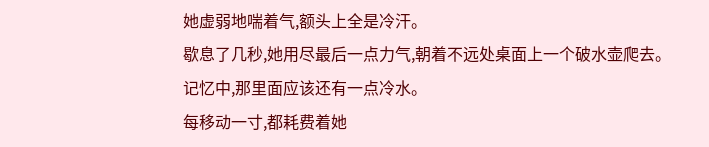她虚弱地喘着气,额头上全是冷汗。
歇息了几秒,她用尽最后一点力气,朝着不远处桌面上一个破水壶爬去。
记忆中,那里面应该还有一点冷水。
每移动一寸,都耗费着她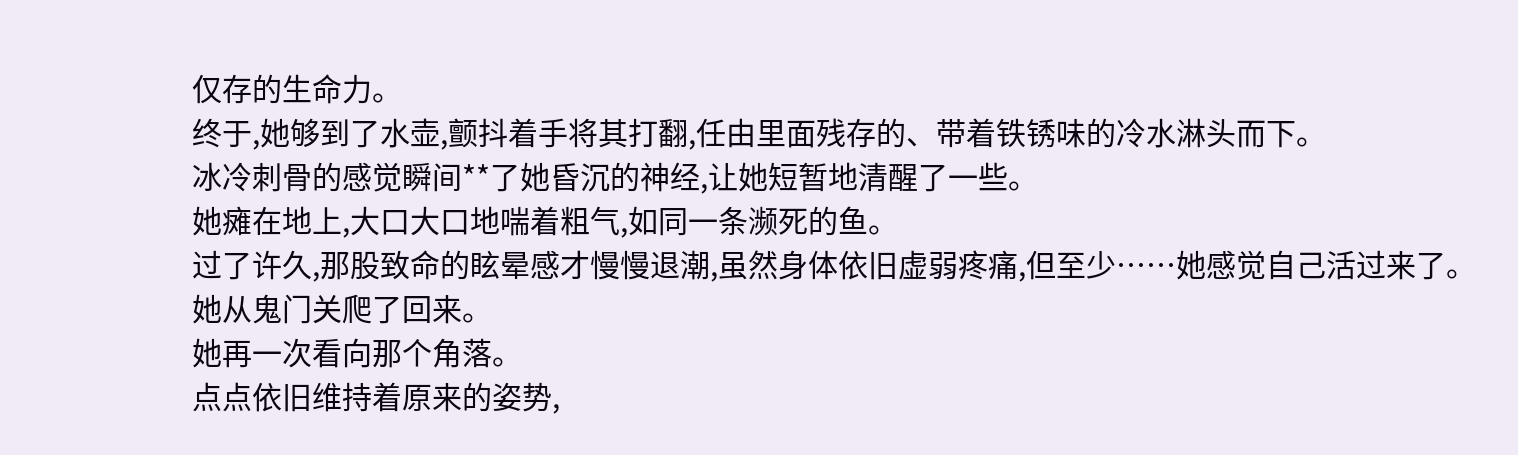仅存的生命力。
终于,她够到了水壶,颤抖着手将其打翻,任由里面残存的、带着铁锈味的冷水淋头而下。
冰冷刺骨的感觉瞬间**了她昏沉的神经,让她短暂地清醒了一些。
她瘫在地上,大口大口地喘着粗气,如同一条濒死的鱼。
过了许久,那股致命的眩晕感才慢慢退潮,虽然身体依旧虚弱疼痛,但至少……她感觉自己活过来了。
她从鬼门关爬了回来。
她再一次看向那个角落。
点点依旧维持着原来的姿势,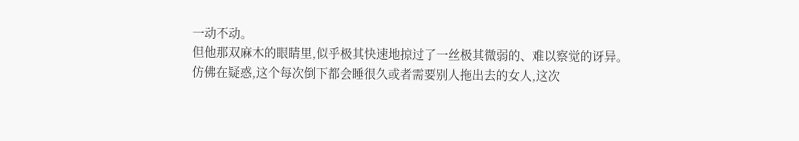一动不动。
但他那双麻木的眼睛里,似乎极其快速地掠过了一丝极其微弱的、难以察觉的讶异。
仿佛在疑惑,这个每次倒下都会睡很久或者需要别人拖出去的女人,这次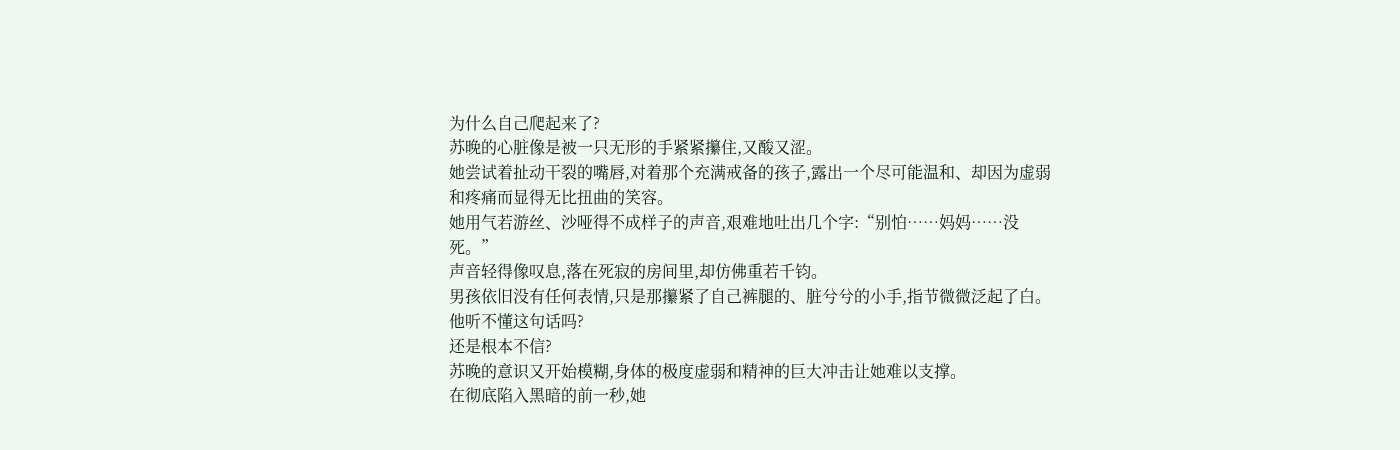为什么自己爬起来了?
苏晚的心脏像是被一只无形的手紧紧攥住,又酸又涩。
她尝试着扯动干裂的嘴唇,对着那个充满戒备的孩子,露出一个尽可能温和、却因为虚弱和疼痛而显得无比扭曲的笑容。
她用气若游丝、沙哑得不成样子的声音,艰难地吐出几个字:“别怕……妈妈……没死。”
声音轻得像叹息,落在死寂的房间里,却仿佛重若千钧。
男孩依旧没有任何表情,只是那攥紧了自己裤腿的、脏兮兮的小手,指节微微泛起了白。
他听不懂这句话吗?
还是根本不信?
苏晚的意识又开始模糊,身体的极度虚弱和精神的巨大冲击让她难以支撑。
在彻底陷入黑暗的前一秒,她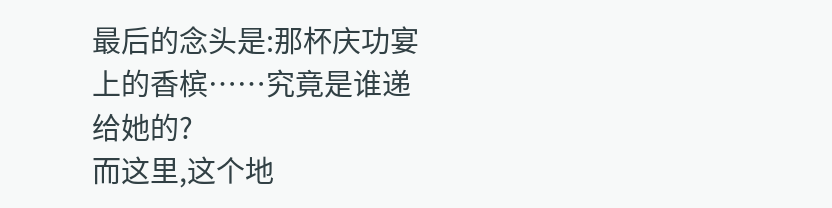最后的念头是:那杯庆功宴上的香槟……究竟是谁递给她的?
而这里,这个地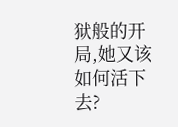狱般的开局,她又该如何活下去?